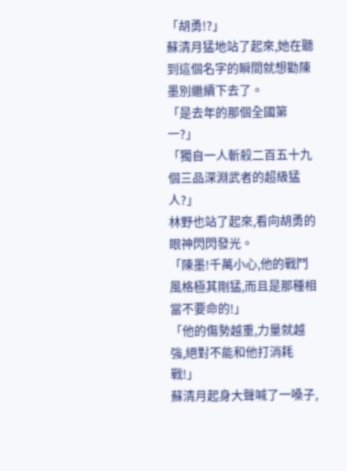「胡勇!?」
蘇清月猛地站了起來,她在聽到這個名字的瞬間就想勸陳墨別繼續下去了。
「是去年的那個全國第一?」
「獨自一人斬殺二百五十九個三品深淵武者的超級猛人?」
林野也站了起來,看向胡勇的眼神閃閃發光。
「陳墨!千萬小心,他的戰鬥風格極其剛猛,而且是那種相當不要命的!」
「他的傷勢越重,力量就越強,絕對不能和他打消耗戰!」
蘇清月起身大聲喊了一嗓子,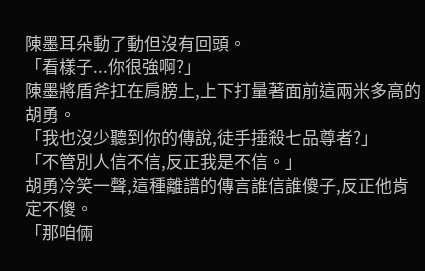陳墨耳朵動了動但沒有回頭。
「看樣子...你很強啊?」
陳墨將盾斧扛在肩膀上,上下打量著面前這兩米多高的胡勇。
「我也沒少聽到你的傳說,徒手捶殺七品尊者?」
「不管別人信不信,反正我是不信。」
胡勇冷笑一聲,這種離譜的傳言誰信誰傻子,反正他肯定不傻。
「那咱倆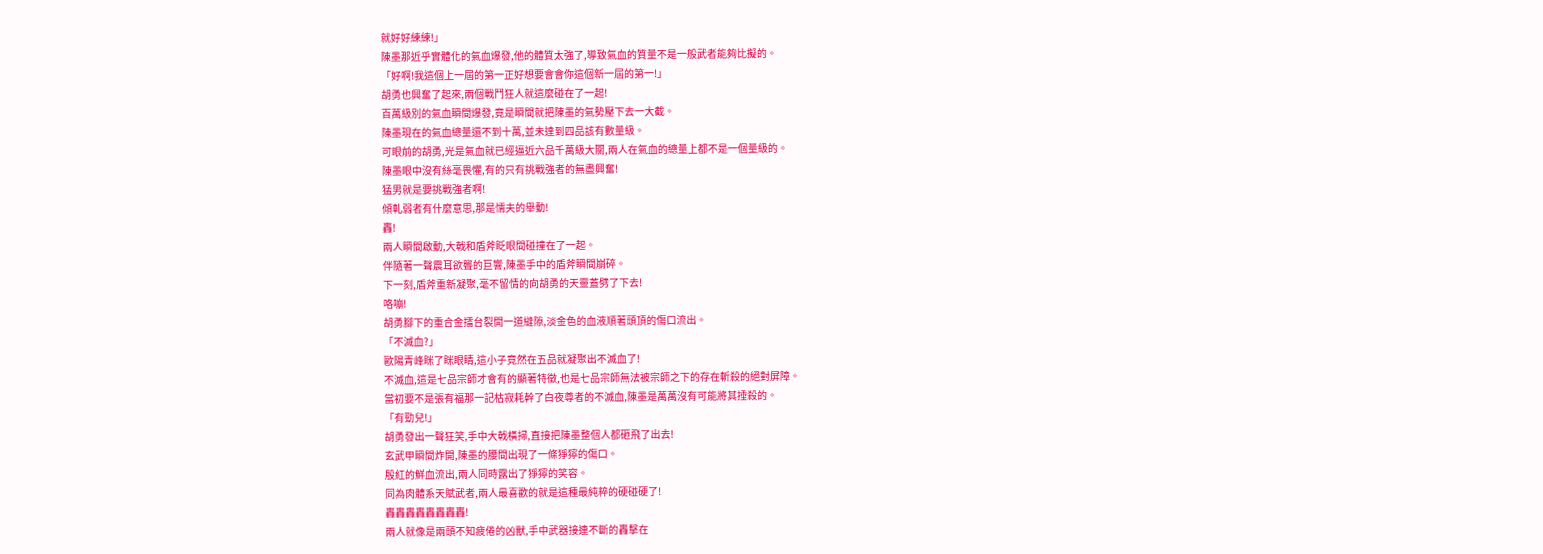就好好練練!」
陳墨那近乎實體化的氣血爆發,他的體質太強了,導致氣血的質量不是一般武者能夠比擬的。
「好啊!我這個上一屆的第一正好想要會會你這個新一屆的第一!」
胡勇也興奮了起來,兩個戰鬥狂人就這麼碰在了一起!
百萬級別的氣血瞬間爆發,竟是瞬間就把陳墨的氣勢壓下去一大截。
陳墨現在的氣血總量還不到十萬,並未達到四品該有數量級。
可眼前的胡勇,光是氣血就已經逼近六品千萬級大關,兩人在氣血的總量上都不是一個量級的。
陳墨眼中沒有絲毫畏懼,有的只有挑戰強者的無盡興奮!
猛男就是要挑戰強者啊!
傾軋弱者有什麼意思,那是懦夫的舉動!
轟!
兩人瞬間啟動,大戟和盾斧眨眼間碰撞在了一起。
伴隨著一聲震耳欲聾的巨響,陳墨手中的盾斧瞬間崩碎。
下一刻,盾斧重新凝聚,毫不留情的向胡勇的天靈蓋劈了下去!
咯嘣!
胡勇腳下的重合金擂台裂開一道縫隙,淡金色的血液順著頭頂的傷口流出。
「不滅血?」
歐陽青峰眯了眯眼睛,這小子竟然在五品就凝聚出不滅血了!
不滅血,這是七品宗師才會有的顯著特徵,也是七品宗師無法被宗師之下的存在斬殺的絕對屏障。
當初要不是張有福那一記枯寂耗幹了白夜尊者的不滅血,陳墨是萬萬沒有可能將其捶殺的。
「有勁兒!」
胡勇發出一聲狂笑,手中大戟橫掃,直接把陳墨整個人都砸飛了出去!
玄武甲瞬間炸開,陳墨的腰間出現了一條猙獰的傷口。
殷紅的鮮血流出,兩人同時露出了猙獰的笑容。
同為肉體系天賦武者,兩人最喜歡的就是這種最純粹的硬碰硬了!
轟轟轟轟轟轟轟轟!
兩人就像是兩頭不知疲倦的凶獸,手中武器接連不斷的轟擊在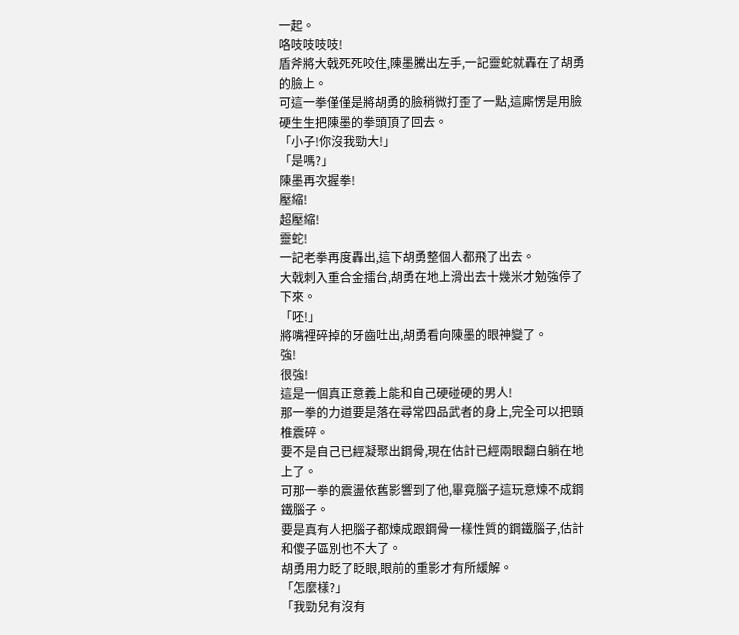一起。
咯吱吱吱吱!
盾斧將大戟死死咬住,陳墨騰出左手,一記靈蛇就轟在了胡勇的臉上。
可這一拳僅僅是將胡勇的臉稍微打歪了一點,這廝愣是用臉硬生生把陳墨的拳頭頂了回去。
「小子!你沒我勁大!」
「是嗎?」
陳墨再次握拳!
壓縮!
超壓縮!
靈蛇!
一記老拳再度轟出,這下胡勇整個人都飛了出去。
大戟刺入重合金擂台,胡勇在地上滑出去十幾米才勉強停了下來。
「呸!」
將嘴裡碎掉的牙齒吐出,胡勇看向陳墨的眼神變了。
強!
很強!
這是一個真正意義上能和自己硬碰硬的男人!
那一拳的力道要是落在尋常四品武者的身上,完全可以把頸椎震碎。
要不是自己已經凝聚出鋼骨,現在估計已經兩眼翻白躺在地上了。
可那一拳的震盪依舊影響到了他,畢竟腦子這玩意煉不成鋼鐵腦子。
要是真有人把腦子都煉成跟鋼骨一樣性質的鋼鐵腦子,估計和傻子區別也不大了。
胡勇用力眨了眨眼,眼前的重影才有所緩解。
「怎麼樣?」
「我勁兒有沒有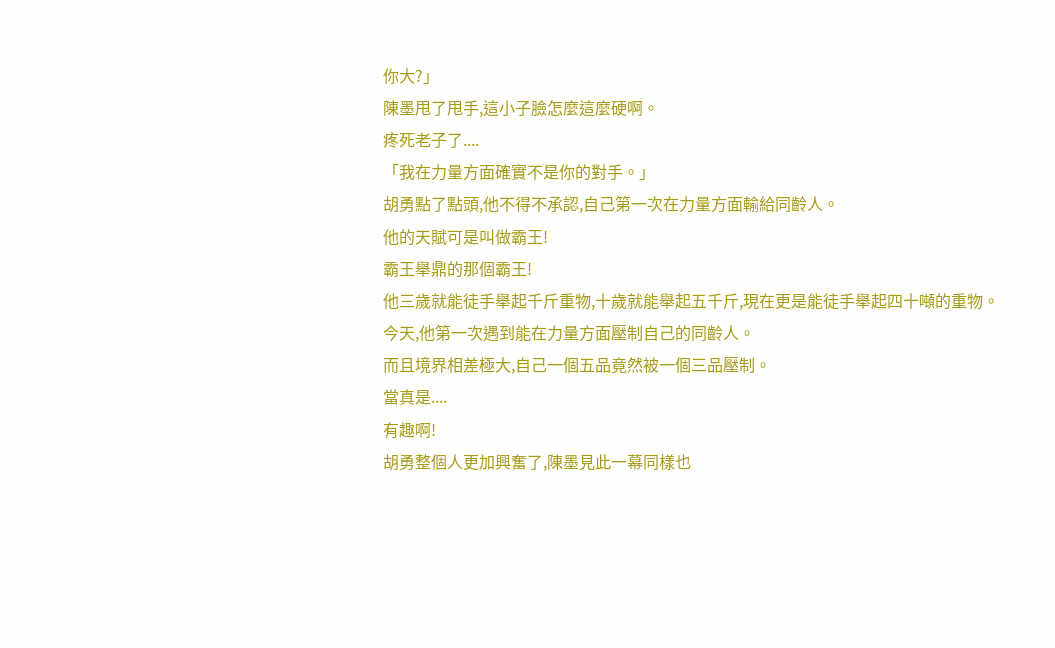你大?」
陳墨甩了甩手,這小子臉怎麼這麼硬啊。
疼死老子了....
「我在力量方面確實不是你的對手。」
胡勇點了點頭,他不得不承認,自己第一次在力量方面輸給同齡人。
他的天賦可是叫做霸王!
霸王舉鼎的那個霸王!
他三歲就能徒手舉起千斤重物,十歲就能舉起五千斤,現在更是能徒手舉起四十噸的重物。
今天,他第一次遇到能在力量方面壓制自己的同齡人。
而且境界相差極大,自己一個五品竟然被一個三品壓制。
當真是....
有趣啊!
胡勇整個人更加興奮了,陳墨見此一幕同樣也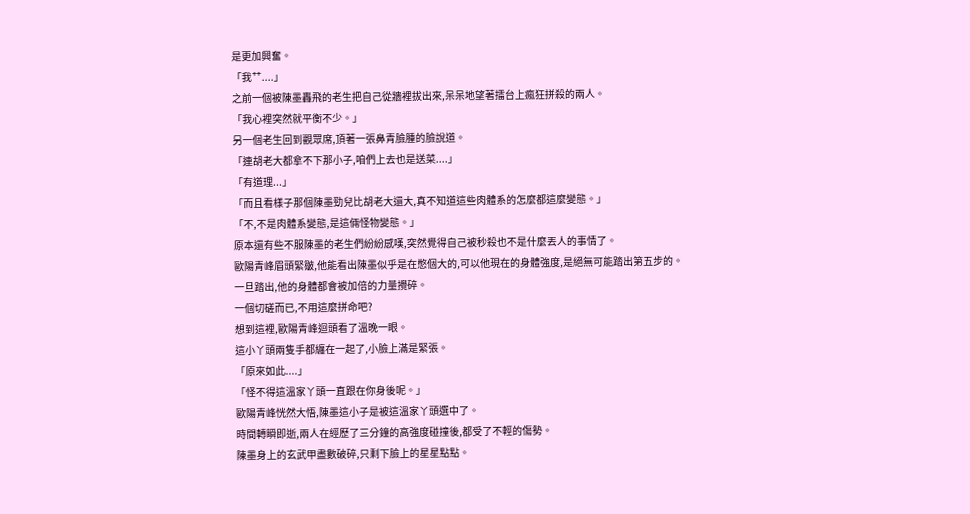是更加興奮。
「我艹....」
之前一個被陳墨轟飛的老生把自己從牆裡拔出來,呆呆地望著擂台上瘋狂拼殺的兩人。
「我心裡突然就平衡不少。」
另一個老生回到觀眾席,頂著一張鼻青臉腫的臉說道。
「連胡老大都拿不下那小子,咱們上去也是送菜....」
「有道理...」
「而且看樣子那個陳墨勁兒比胡老大還大,真不知道這些肉體系的怎麼都這麼變態。」
「不,不是肉體系變態,是這倆怪物變態。」
原本還有些不服陳墨的老生們紛紛感嘆,突然覺得自己被秒殺也不是什麼丟人的事情了。
歐陽青峰眉頭緊皺,他能看出陳墨似乎是在憋個大的,可以他現在的身體強度,是絕無可能踏出第五步的。
一旦踏出,他的身體都會被加倍的力量攪碎。
一個切磋而已,不用這麼拼命吧?
想到這裡,歐陽青峰迴頭看了溫晚一眼。
這小丫頭兩隻手都纏在一起了,小臉上滿是緊張。
「原來如此....」
「怪不得這溫家丫頭一直跟在你身後呢。」
歐陽青峰恍然大悟,陳墨這小子是被這溫家丫頭選中了。
時間轉瞬即逝,兩人在經歷了三分鐘的高強度碰撞後,都受了不輕的傷勢。
陳墨身上的玄武甲盡數破碎,只剩下臉上的星星點點。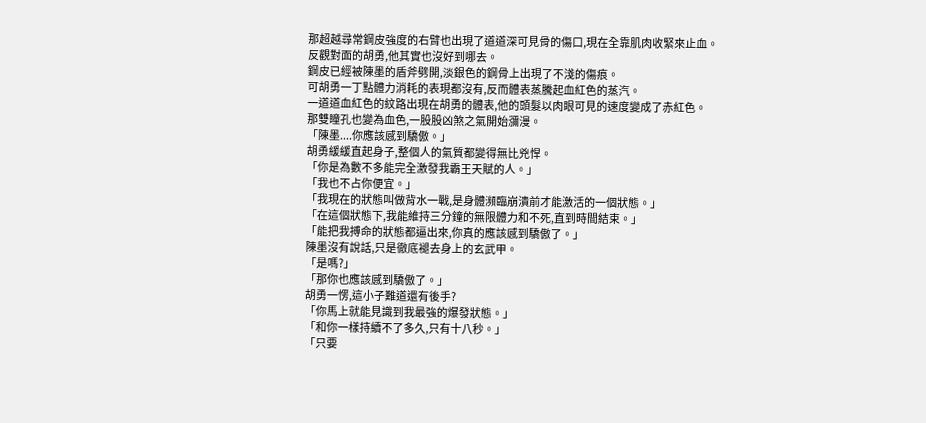那超越尋常鋼皮強度的右臂也出現了道道深可見骨的傷口,現在全靠肌肉收緊來止血。
反觀對面的胡勇,他其實也沒好到哪去。
鋼皮已經被陳墨的盾斧劈開,淡銀色的鋼骨上出現了不淺的傷痕。
可胡勇一丁點體力消耗的表現都沒有,反而體表蒸騰起血紅色的蒸汽。
一道道血紅色的紋路出現在胡勇的體表,他的頭髮以肉眼可見的速度變成了赤紅色。
那雙瞳孔也變為血色,一股股凶煞之氣開始瀰漫。
「陳墨....你應該感到驕傲。」
胡勇緩緩直起身子,整個人的氣質都變得無比兇悍。
「你是為數不多能完全激發我霸王天賦的人。」
「我也不占你便宜。」
「我現在的狀態叫做背水一戰,是身體瀕臨崩潰前才能激活的一個狀態。」
「在這個狀態下,我能維持三分鐘的無限體力和不死,直到時間結束。」
「能把我搏命的狀態都逼出來,你真的應該感到驕傲了。」
陳墨沒有說話,只是徹底褪去身上的玄武甲。
「是嗎?」
「那你也應該感到驕傲了。」
胡勇一愣,這小子難道還有後手?
「你馬上就能見識到我最強的爆發狀態。」
「和你一樣持續不了多久,只有十八秒。」
「只要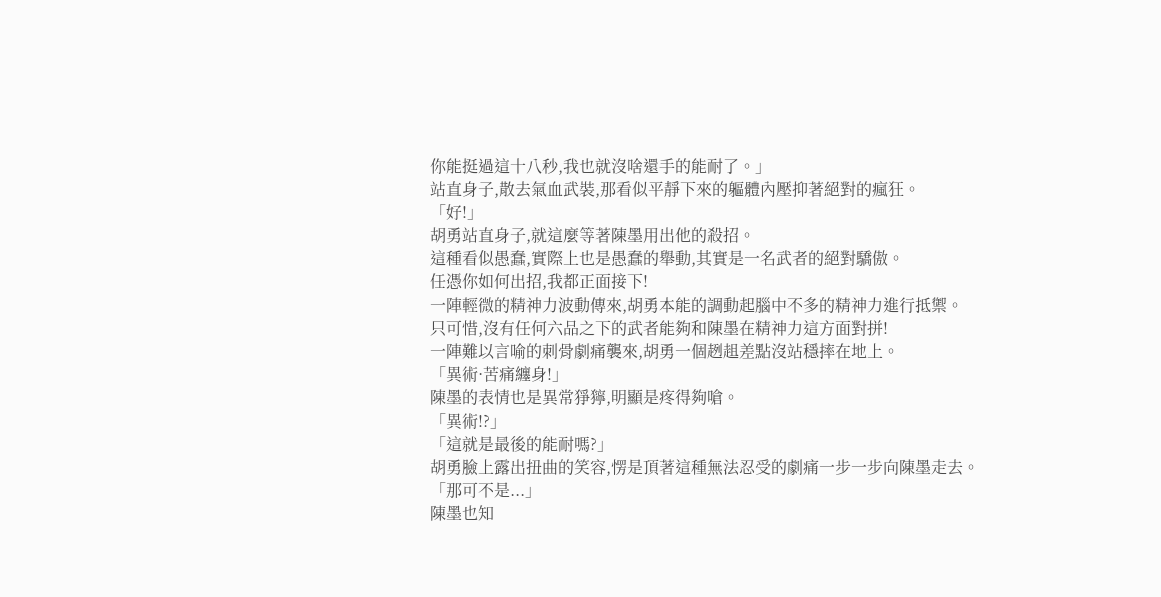你能挺過這十八秒,我也就沒啥還手的能耐了。」
站直身子,散去氣血武裝,那看似平靜下來的軀體內壓抑著絕對的瘋狂。
「好!」
胡勇站直身子,就這麼等著陳墨用出他的殺招。
這種看似愚蠢,實際上也是愚蠢的舉動,其實是一名武者的絕對驕傲。
任憑你如何出招,我都正面接下!
一陣輕微的精神力波動傳來,胡勇本能的調動起腦中不多的精神力進行抵禦。
只可惜,沒有任何六品之下的武者能夠和陳墨在精神力這方面對拼!
一陣難以言喻的刺骨劇痛襲來,胡勇一個趔趄差點沒站穩摔在地上。
「異術·苦痛纏身!」
陳墨的表情也是異常猙獰,明顯是疼得夠嗆。
「異術!?」
「這就是最後的能耐嗎?」
胡勇臉上露出扭曲的笑容,愣是頂著這種無法忍受的劇痛一步一步向陳墨走去。
「那可不是...」
陳墨也知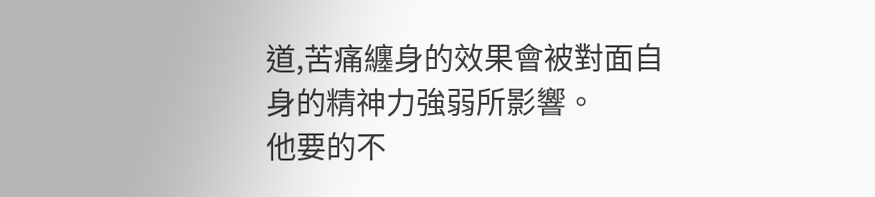道,苦痛纏身的效果會被對面自身的精神力強弱所影響。
他要的不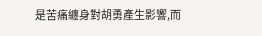是苦痛纏身對胡勇產生影響,而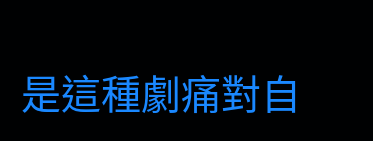是這種劇痛對自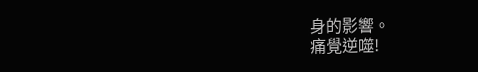身的影響。
痛覺逆噬!